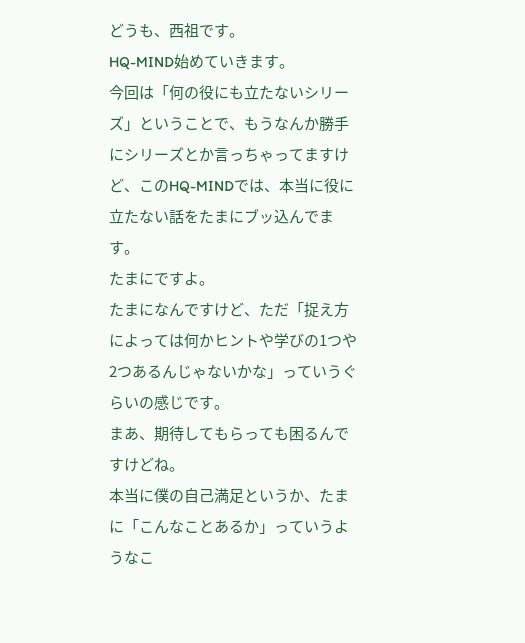どうも、西祖です。
HQ-MIND始めていきます。
今回は「何の役にも立たないシリーズ」ということで、もうなんか勝手にシリーズとか言っちゃってますけど、このHQ-MINDでは、本当に役に立たない話をたまにブッ込んでます。
たまにですよ。
たまになんですけど、ただ「捉え方によっては何かヒントや学びの1つや2つあるんじゃないかな」っていうぐらいの感じです。
まあ、期待してもらっても困るんですけどね。
本当に僕の自己満足というか、たまに「こんなことあるか」っていうようなこ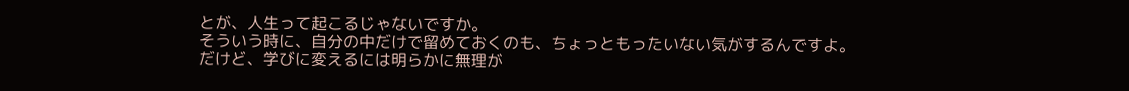とが、人生って起こるじゃないですか。
そういう時に、自分の中だけで留めておくのも、ちょっともったいない気がするんですよ。
だけど、学びに変えるには明らかに無理が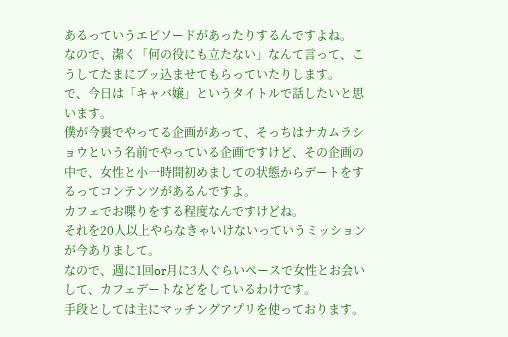あるっていうエピソードがあったりするんですよね。
なので、潔く「何の役にも立たない」なんて言って、こうしてたまにブッ込ませてもらっていたりします。
で、今日は「キャバ嬢」というタイトルで話したいと思います。
僕が今裏でやってる企画があって、そっちはナカムラショウという名前でやっている企画ですけど、その企画の中で、女性と小一時間初めましての状態からデートをするってコンテンツがあるんですよ。
カフェでお喋りをする程度なんですけどね。
それを20人以上やらなきゃいけないっていうミッションが今ありまして。
なので、週に1回or月に3人ぐらいペースで女性とお会いして、カフェデートなどをしているわけです。
手段としては主にマッチングアプリを使っております。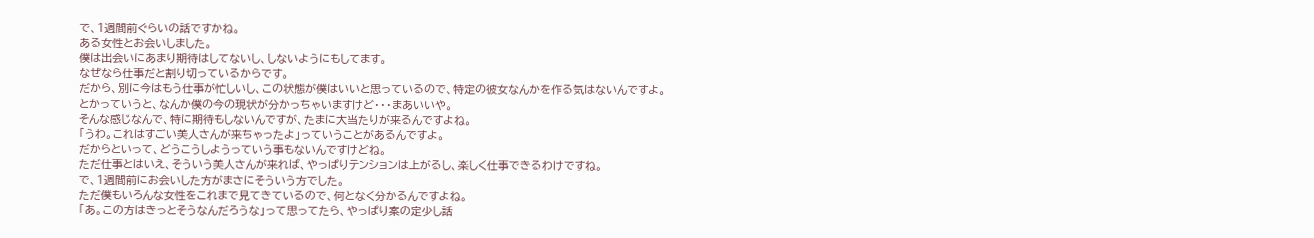で、1週間前ぐらいの話ですかね。
ある女性とお会いしました。
僕は出会いにあまり期待はしてないし、しないようにもしてます。
なぜなら仕事だと割り切っているからです。
だから、別に今はもう仕事が忙しいし、この状態が僕はいいと思っているので、特定の彼女なんかを作る気はないんですよ。
とかっていうと、なんか僕の今の現状が分かっちゃいますけど・・・まあいいや。
そんな感じなんで、特に期待もしないんですが、たまに大当たりが来るんですよね。
「うわ。これはすごい美人さんが来ちゃったよ」っていうことがあるんですよ。
だからといって、どうこうしようっていう事もないんですけどね。
ただ仕事とはいえ、そういう美人さんが来れば、やっぱりテンションは上がるし、楽しく仕事できるわけですね。
で、1週間前にお会いした方がまさにそういう方でした。
ただ僕もいろんな女性をこれまで見てきているので、何となく分かるんですよね。
「あ。この方はきっとそうなんだろうな」って思ってたら、やっぱり案の定少し話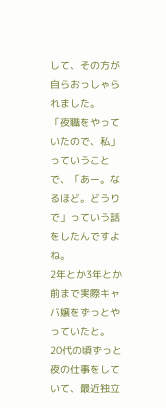して、その方が自らおっしゃられました。
「夜職をやっていたので、私」っていうことで、「あー。なるほど。どうりで」っていう話をしたんですよね。
2年とか3年とか前まで実際キャバ嬢をずっとやっていたと。
20代の頃ずっと夜の仕事をしていて、最近独立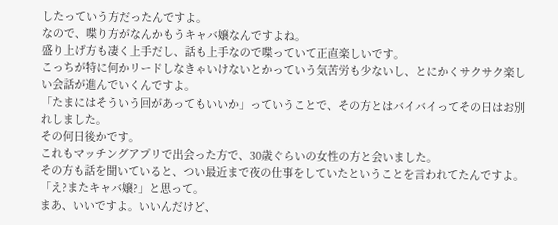したっていう方だったんですよ。
なので、喋り方がなんかもうキャバ嬢なんですよね。
盛り上げ方も凄く上手だし、話も上手なので喋っていて正直楽しいです。
こっちが特に何かリードしなきゃいけないとかっていう気苦労も少ないし、とにかくサクサク楽しい会話が進んでいくんですよ。
「たまにはそういう回があってもいいか」っていうことで、その方とはバイバイってその日はお別れしました。
その何日後かです。
これもマッチングアプリで出会った方で、30歳ぐらいの女性の方と会いました。
その方も話を聞いていると、つい最近まで夜の仕事をしていたということを言われてたんですよ。
「え?またキャバ嬢?」と思って。
まあ、いいですよ。いいんだけど、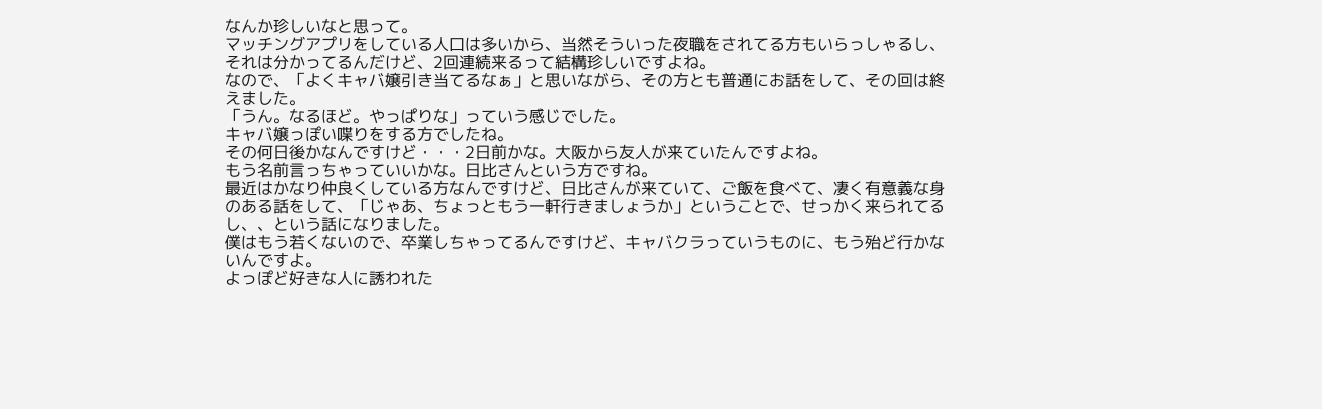なんか珍しいなと思って。
マッチングアプリをしている人口は多いから、当然そういった夜職をされてる方もいらっしゃるし、それは分かってるんだけど、2回連続来るって結構珍しいですよね。
なので、「よくキャバ嬢引き当てるなぁ」と思いながら、その方とも普通にお話をして、その回は終えました。
「うん。なるほど。やっぱりな」っていう感じでした。
キャバ嬢っぽい喋りをする方でしたね。
その何日後かなんですけど・・・2日前かな。大阪から友人が来ていたんですよね。
もう名前言っちゃっていいかな。日比さんという方ですね。
最近はかなり仲良くしている方なんですけど、日比さんが来ていて、ご飯を食べて、凄く有意義な身のある話をして、「じゃあ、ちょっともう一軒行きましょうか」ということで、せっかく来られてるし、、という話になりました。
僕はもう若くないので、卒業しちゃってるんですけど、キャバクラっていうものに、もう殆ど行かないんですよ。
よっぽど好きな人に誘われた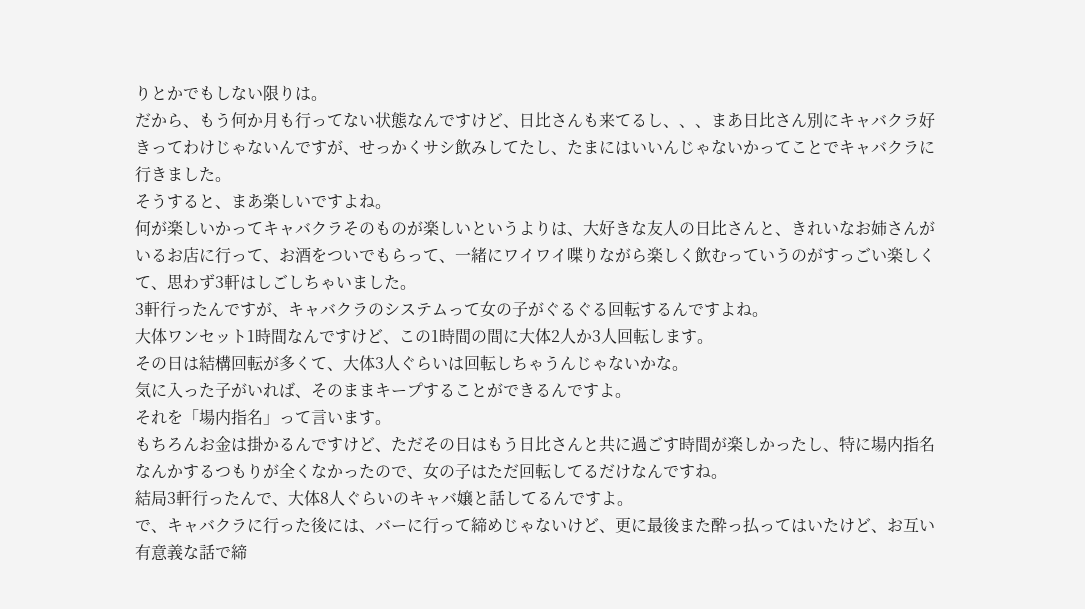りとかでもしない限りは。
だから、もう何か月も行ってない状態なんですけど、日比さんも来てるし、、、まあ日比さん別にキャバクラ好きってわけじゃないんですが、せっかくサシ飲みしてたし、たまにはいいんじゃないかってことでキャバクラに行きました。
そうすると、まあ楽しいですよね。
何が楽しいかってキャバクラそのものが楽しいというよりは、大好きな友人の日比さんと、きれいなお姉さんがいるお店に行って、お酒をついでもらって、一緒にワイワイ喋りながら楽しく飲むっていうのがすっごい楽しくて、思わず3軒はしごしちゃいました。
3軒行ったんですが、キャバクラのシステムって女の子がぐるぐる回転するんですよね。
大体ワンセット1時間なんですけど、この1時間の間に大体2人か3人回転します。
その日は結構回転が多くて、大体3人ぐらいは回転しちゃうんじゃないかな。
気に入った子がいれば、そのままキープすることができるんですよ。
それを「場内指名」って言います。
もちろんお金は掛かるんですけど、ただその日はもう日比さんと共に過ごす時間が楽しかったし、特に場内指名なんかするつもりが全くなかったので、女の子はただ回転してるだけなんですね。
結局3軒行ったんで、大体8人ぐらいのキャバ嬢と話してるんですよ。
で、キャバクラに行った後には、バーに行って締めじゃないけど、更に最後また酔っ払ってはいたけど、お互い有意義な話で締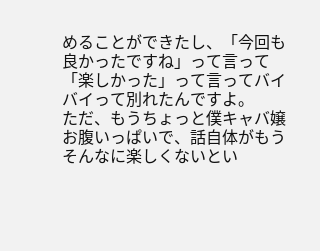めることができたし、「今回も良かったですね」って言って「楽しかった」って言ってバイバイって別れたんですよ。
ただ、もうちょっと僕キャバ嬢お腹いっぱいで、話自体がもうそんなに楽しくないとい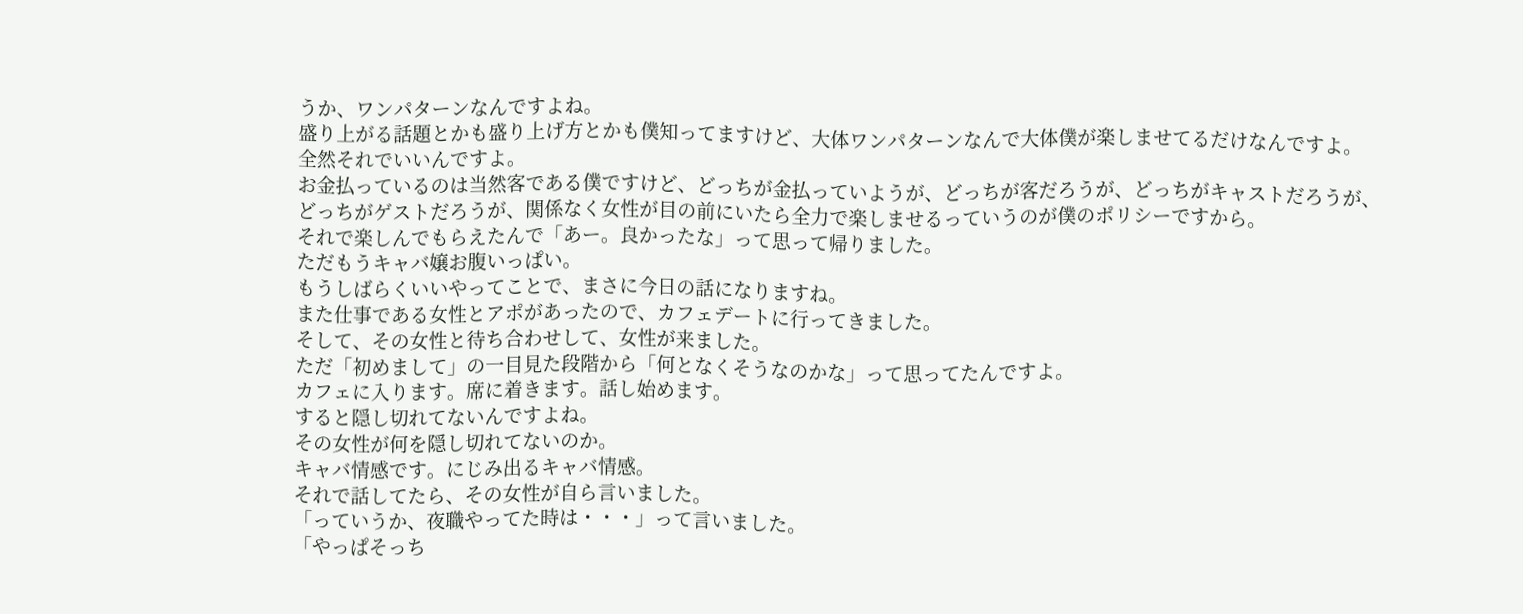うか、ワンパターンなんですよね。
盛り上がる話題とかも盛り上げ方とかも僕知ってますけど、大体ワンパターンなんで大体僕が楽しませてるだけなんですよ。
全然それでいいんですよ。
お金払っているのは当然客である僕ですけど、どっちが金払っていようが、どっちが客だろうが、どっちがキャストだろうが、どっちがゲストだろうが、関係なく女性が目の前にいたら全力で楽しませるっていうのが僕のポリシーですから。
それで楽しんでもらえたんで「あー。良かったな」って思って帰りました。
ただもうキャバ嬢お腹いっぱい。
もうしばらくいいやってことで、まさに今日の話になりますね。
また仕事である女性とアポがあったので、カフェデートに行ってきました。
そして、その女性と待ち合わせして、女性が来ました。
ただ「初めまして」の一目見た段階から「何となくそうなのかな」って思ってたんですよ。
カフェに入ります。席に着きます。話し始めます。
すると隠し切れてないんですよね。
その女性が何を隠し切れてないのか。
キャバ情感です。にじみ出るキャバ情感。
それで話してたら、その女性が自ら言いました。
「っていうか、夜職やってた時は・・・」って言いました。
「やっぱそっち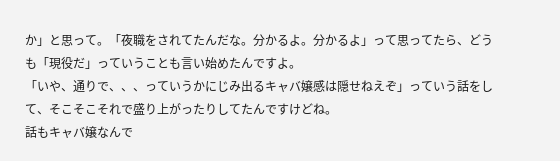か」と思って。「夜職をされてたんだな。分かるよ。分かるよ」って思ってたら、どうも「現役だ」っていうことも言い始めたんですよ。
「いや、通りで、、、っていうかにじみ出るキャバ嬢感は隠せねえぞ」っていう話をして、そこそこそれで盛り上がったりしてたんですけどね。
話もキャバ嬢なんで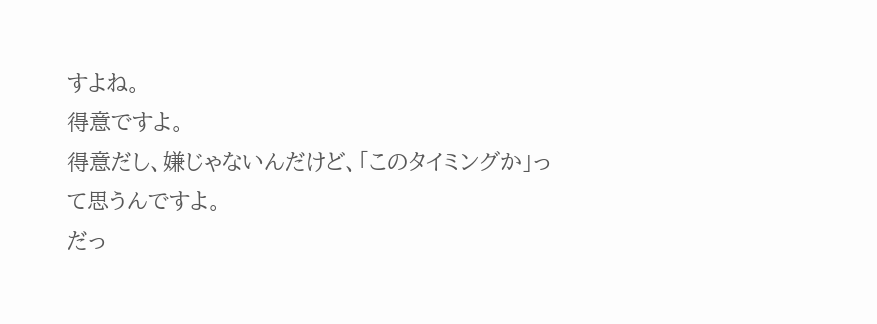すよね。
得意ですよ。
得意だし、嫌じゃないんだけど、「このタイミングか」って思うんですよ。
だっ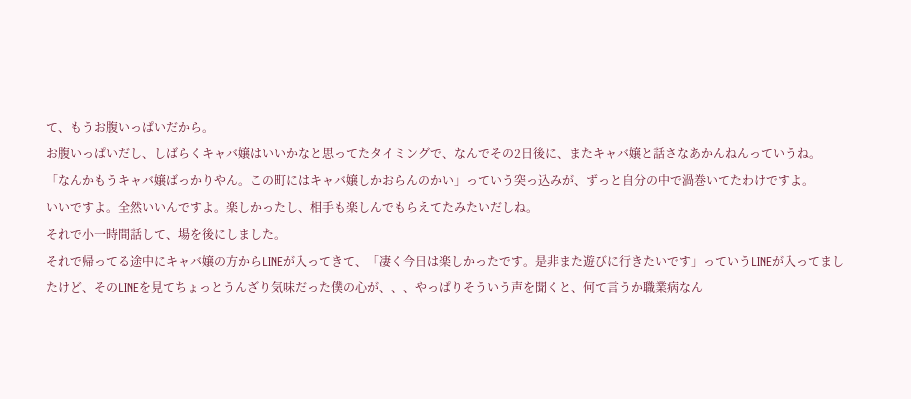て、もうお腹いっぱいだから。
お腹いっぱいだし、しばらくキャバ嬢はいいかなと思ってたタイミングで、なんでその2日後に、またキャバ嬢と話さなあかんねんっていうね。
「なんかもうキャバ嬢ばっかりやん。この町にはキャバ嬢しかおらんのかい」っていう突っ込みが、ずっと自分の中で渦巻いてたわけですよ。
いいですよ。全然いいんですよ。楽しかったし、相手も楽しんでもらえてたみたいだしね。
それで小一時間話して、場を後にしました。
それで帰ってる途中にキャバ嬢の方からLINEが入ってきて、「凄く今日は楽しかったです。是非また遊びに行きたいです」っていうLINEが入ってましたけど、そのLINEを見てちょっとうんざり気味だった僕の心が、、、やっぱりそういう声を聞くと、何て言うか職業病なん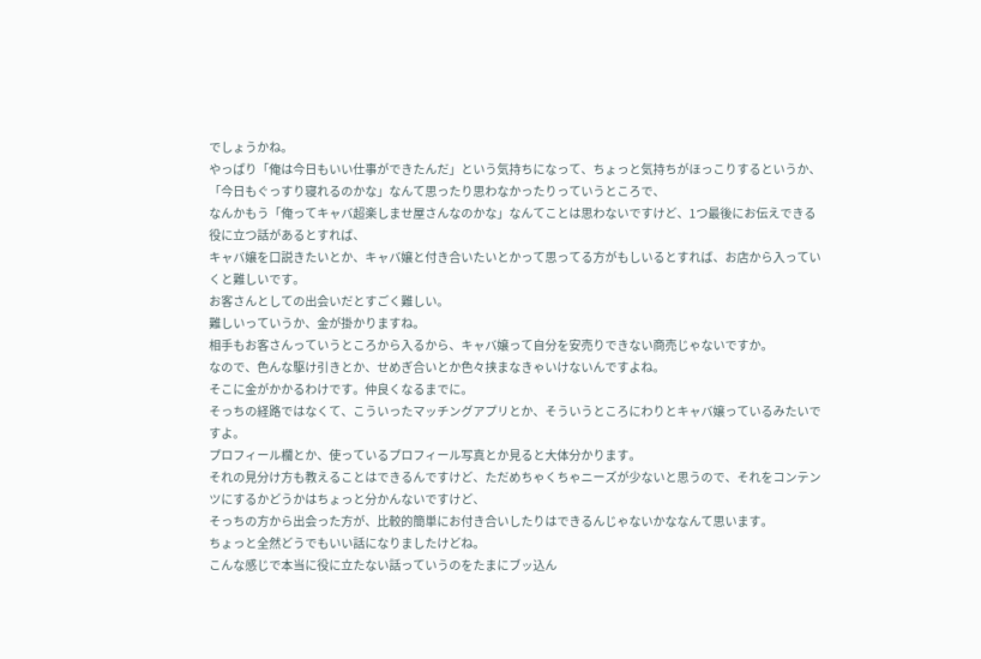でしょうかね。
やっぱり「俺は今日もいい仕事ができたんだ」という気持ちになって、ちょっと気持ちがほっこりするというか、「今日もぐっすり寝れるのかな」なんて思ったり思わなかったりっていうところで、
なんかもう「俺ってキャバ超楽しませ屋さんなのかな」なんてことは思わないですけど、1つ最後にお伝えできる役に立つ話があるとすれば、
キャバ嬢を口説きたいとか、キャバ嬢と付き合いたいとかって思ってる方がもしいるとすれば、お店から入っていくと難しいです。
お客さんとしての出会いだとすごく難しい。
難しいっていうか、金が掛かりますね。
相手もお客さんっていうところから入るから、キャバ嬢って自分を安売りできない商売じゃないですか。
なので、色んな駆け引きとか、せめぎ合いとか色々挟まなきゃいけないんですよね。
そこに金がかかるわけです。仲良くなるまでに。
そっちの経路ではなくて、こういったマッチングアプリとか、そういうところにわりとキャバ嬢っているみたいですよ。
プロフィール欄とか、使っているプロフィール写真とか見ると大体分かります。
それの見分け方も教えることはできるんですけど、ただめちゃくちゃニーズが少ないと思うので、それをコンテンツにするかどうかはちょっと分かんないですけど、
そっちの方から出会った方が、比較的簡単にお付き合いしたりはできるんじゃないかななんて思います。
ちょっと全然どうでもいい話になりましたけどね。
こんな感じで本当に役に立たない話っていうのをたまにブッ込ん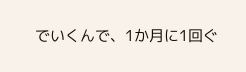でいくんで、1か月に1回ぐ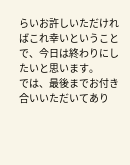らいお許しいただければこれ幸いということで、今日は終わりにしたいと思います。
では、最後までお付き合いいただいてあり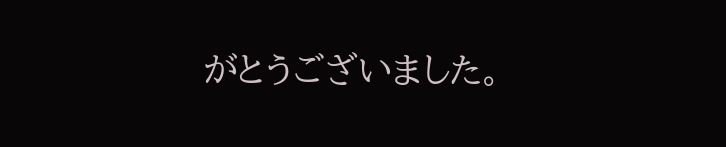がとうございました。